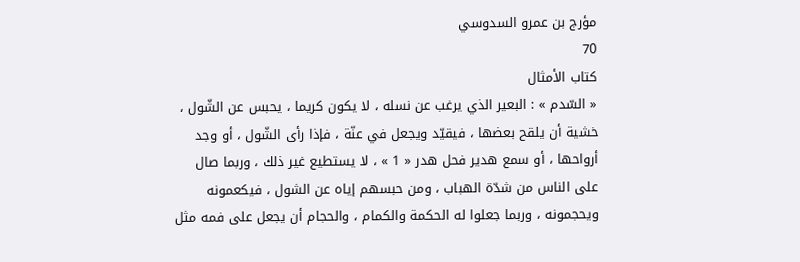مؤرج بن عمرو السدوسي
70
كتاب الأمثال
« السّدم » : البعير الذي يرغب عن نسله ، لا يكون كريما ، يحبس عن الشّول ، خشية أن يلقح بعضها ، فيقيّد ويجعل في عنّة ، فإذا رأى الشّول ، أو وجد أرواحها ، أو سمع هدير فحل هدر « 1 » ، لا يستطيع غير ذلك ، وربما صال على الناس من شدّة الهباب ، ومن حبسهم إياه عن الشول ، فيكعمونه ويحجمونه ، وربما جعلوا له الحكمة والكمام ، والحجام أن يجعل على فمه مثل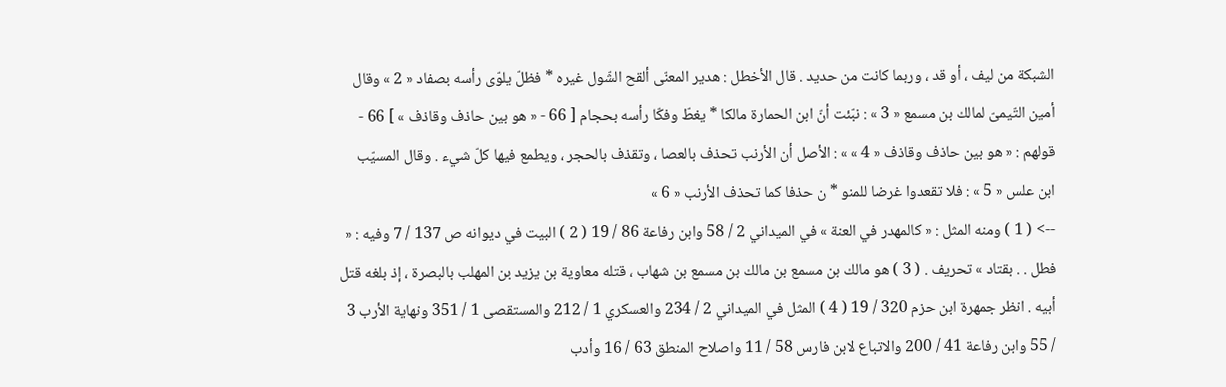الشبكة من ليف ، أو قد ، وربما كانت من حديد . قال الأخطل : هدير المعنّى ألقح الشّول غيره * فظلّ يلوّى رأسه بصفاد « 2 » وقال أمين التّيمىّ لمالك بن مسمع « 3 » : نبّئت أنّ ابن الحمارة مالكا * يغطّ وفكّا رأسه بحجام [ 66 - « هو بين حاذف وقاذف » ] 66 - قولهم : « هو بين حاذف وقاذف « 4 » » : الأصل أن الأرنب تحذف بالعصا ، وتقذف بالحجر ، ويطمع فيها كلّ شيء . وقال المسيّب ابن علس « 5 » : فلا تقعدوا غرضا للمنو * ن حذفا كما تحذف الأرنب « 6 »
--> ( 1 ) ومنه المثل : « كالمهدر في العنة » في الميداني 2 / 58 وابن رفاعة 86 / 19 ( 2 ) البيت في ديوانه ص 137 / 7 وفيه : « فطل . . بقتاد » تحريف . ( 3 ) هو مالك بن مسمع بن مالك بن مسمع بن شهاب ، قتله معاوية بن يزيد بن المهلب بالبصرة ، إذ بلغه قتل أبيه . انظر جمهرة ابن حزم 320 / 19 ( 4 ) المثل في الميداني 2 / 234 والعسكري 1 / 212 والمستقصى 1 / 351 ونهاية الأرب 3 / 55 وابن رفاعة 41 / 200 والاتباع لابن فارس 58 / 11 واصلاح المنطق 63 / 16 وأدب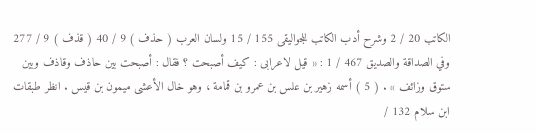الكاتب 20 / 2 وشرح أدب الكاتب للجواليقى 155 / 15 ولسان العرب ( حذف ) 9 / 40 ( قذف ) 9 / 277 وفي الصداقة والصديق 467 / 1 : « قيل لاعرابى : كيف أصبحت ؟ فقال : أصبحت بين حاذف وقاذف وبين ستوق وزائف » . ( 5 ) أسمه زهير بن علس بن عمرو بن قمامة ، وهو خال الأعشى ميمون بن قيس . انظر طبقات ابن سلام 132 /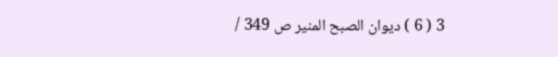3 ( 6 ) ديوان الصبح المنير ص 349 /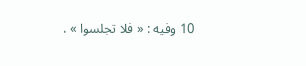10 وفيه : « فلا تجلسوا » .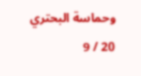وحماسة البحتري 20 / 9